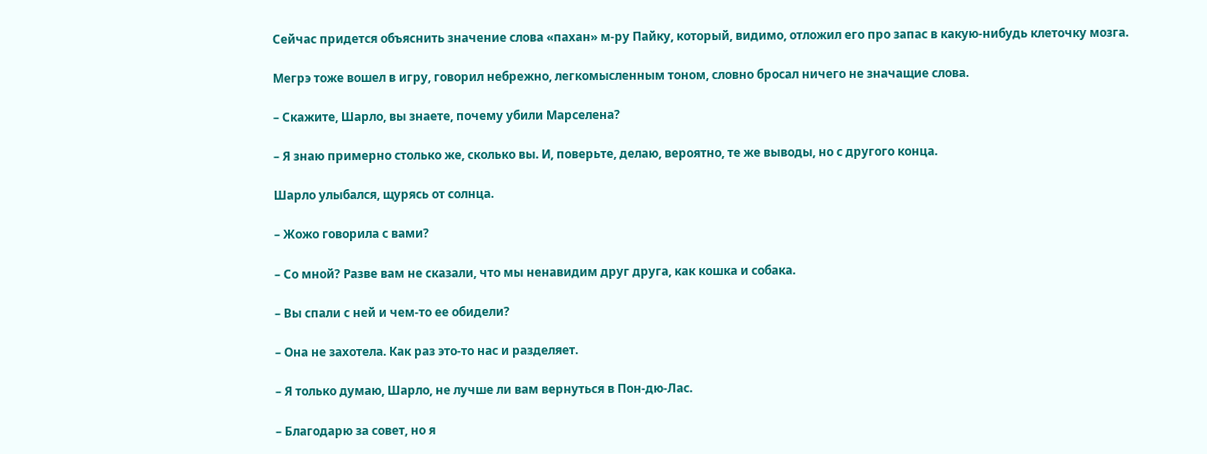Сейчас придется объяснить значение слова «пахан» м-ру Пайку, который, видимо, отложил его про запас в какую-нибудь клеточку мозга.

Мегрэ тоже вошел в игру, говорил небрежно, легкомысленным тоном, словно бросал ничего не значащие слова.

– Скажите, Шарло, вы знаете, почему убили Марселена?

– Я знаю примерно столько же, сколько вы. И, поверьте, делаю, вероятно, те же выводы, но с другого конца.

Шарло улыбался, щурясь от солнца.

– Жожо говорила с вами?

– Со мной? Разве вам не сказали, что мы ненавидим друг друга, как кошка и собака.

– Вы спали с ней и чем-то ее обидели?

– Она не захотела. Как раз это-то нас и разделяет.

– Я только думаю, Шарло, не лучше ли вам вернуться в Пон-дю-Лас.

– Благодарю за совет, но я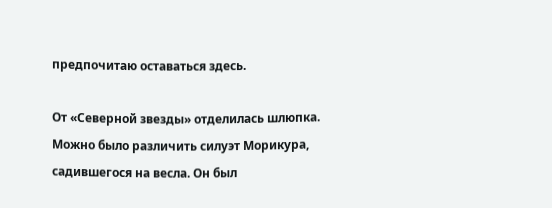предпочитаю оставаться здесь.

От «Северной звезды» отделилась шлюпка. Можно было различить силуэт Морикура, садившегося на весла. Он был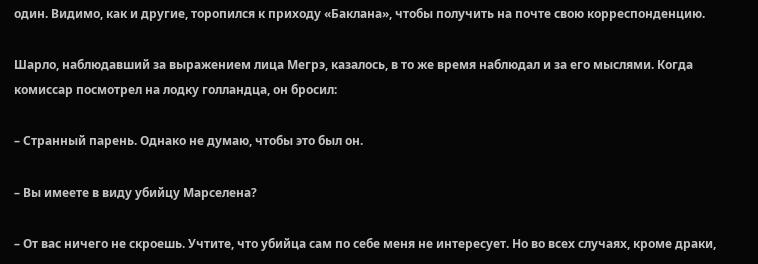один. Видимо, как и другие, торопился к приходу «Баклана», чтобы получить на почте свою корреспонденцию.

Шарло, наблюдавший за выражением лица Мегрэ, казалось, в то же время наблюдал и за его мыслями. Когда комиссар посмотрел на лодку голландца, он бросил:

– Странный парень. Однако не думаю, чтобы это был он.

– Вы имеете в виду убийцу Марселена?

– От вас ничего не скроешь. Учтите, что убийца сам по себе меня не интересует. Но во всех случаях, кроме драки,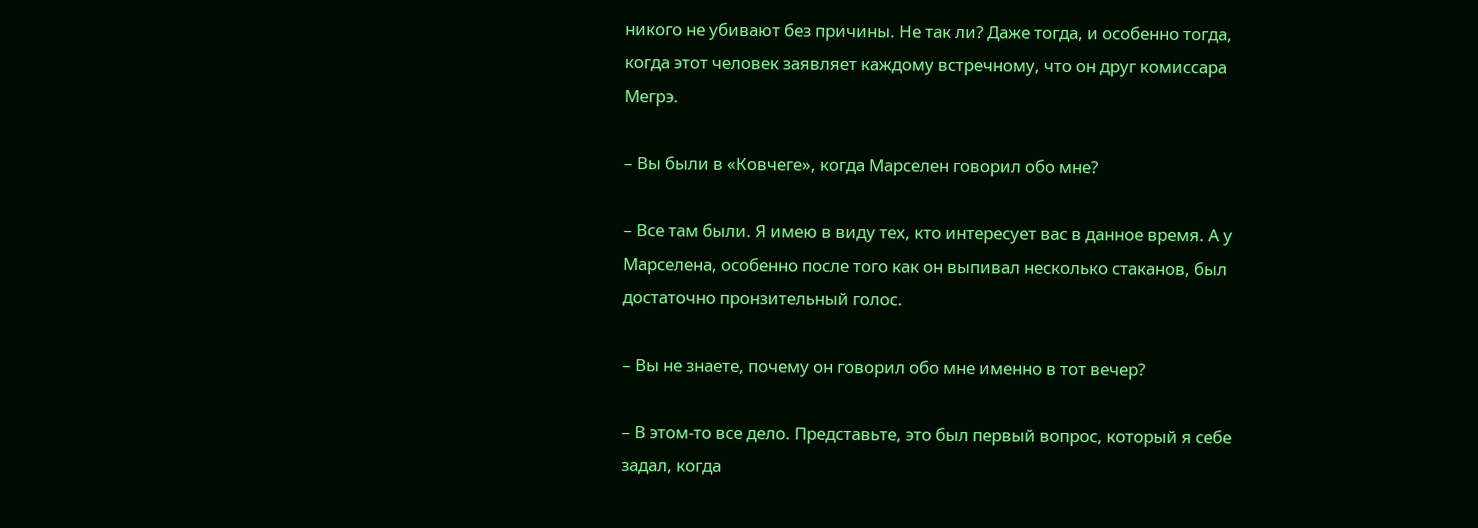никого не убивают без причины. Не так ли? Даже тогда, и особенно тогда, когда этот человек заявляет каждому встречному, что он друг комиссара Мегрэ.

– Вы были в «Ковчеге», когда Марселен говорил обо мне?

– Все там были. Я имею в виду тех, кто интересует вас в данное время. А у Марселена, особенно после того как он выпивал несколько стаканов, был достаточно пронзительный голос.

– Вы не знаете, почему он говорил обо мне именно в тот вечер?

– В этом-то все дело. Представьте, это был первый вопрос, который я себе задал, когда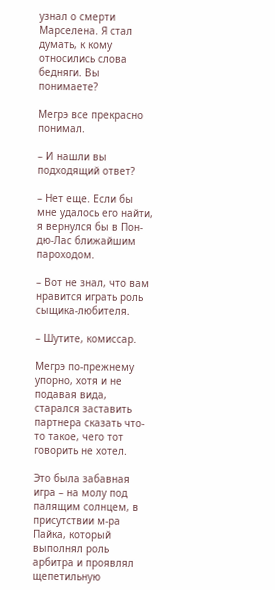узнал о смерти Марселена. Я стал думать, к кому относились слова бедняги. Вы понимаете?

Мегрэ все прекрасно понимал.

– И нашли вы подходящий ответ?

– Нет еще. Если бы мне удалось его найти, я вернулся бы в Пон-дю-Лас ближайшим пароходом.

– Вот не знал, что вам нравится играть роль сыщика-любителя.

– Шутите, комиссар.

Мегрэ по-прежнему упорно, хотя и не подавая вида, старался заставить партнера сказать что-то такое, чего тот говорить не хотел.

Это была забавная игра – на молу под палящим солнцем, в присутствии м-ра Пайка, который выполнял роль арбитра и проявлял щепетильную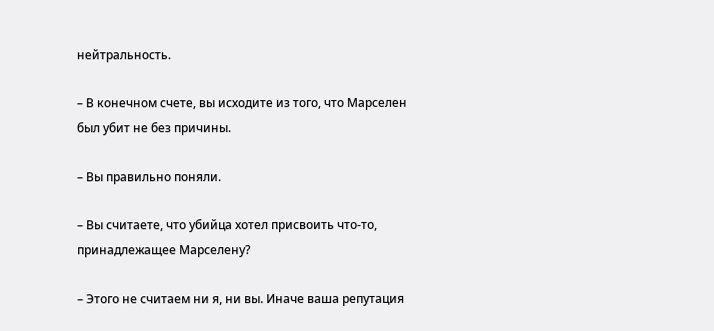нейтральность.

– В конечном счете, вы исходите из того, что Марселен был убит не без причины.

– Вы правильно поняли.

– Вы считаете, что убийца хотел присвоить что-то, принадлежащее Марселену?

– Этого не считаем ни я, ни вы. Иначе ваша репутация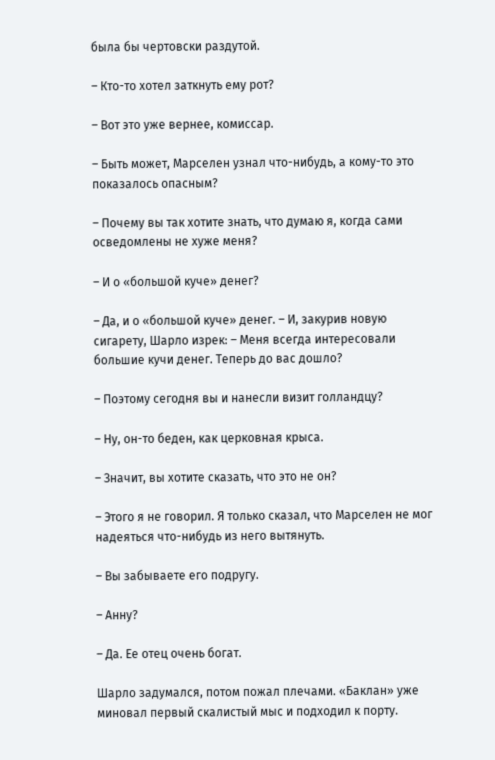была бы чертовски раздутой.

– Кто-то хотел заткнуть ему рот?

– Вот это уже вернее, комиссар.

– Быть может, Марселен узнал что-нибудь, а кому-то это показалось опасным?

– Почему вы так хотите знать, что думаю я, когда сами осведомлены не хуже меня?

– И о «большой куче» денег?

– Да, и о «большой куче» денег. – И, закурив новую сигарету, Шарло изрек: – Меня всегда интересовали большие кучи денег. Теперь до вас дошло?

– Поэтому сегодня вы и нанесли визит голландцу?

– Ну, он-то беден, как церковная крыса.

– Значит, вы хотите сказать, что это не он?

– Этого я не говорил. Я только сказал, что Марселен не мог надеяться что-нибудь из него вытянуть.

– Вы забываете его подругу.

– Анну?

– Да. Ее отец очень богат.

Шарло задумался, потом пожал плечами. «Баклан» уже миновал первый скалистый мыс и подходил к порту.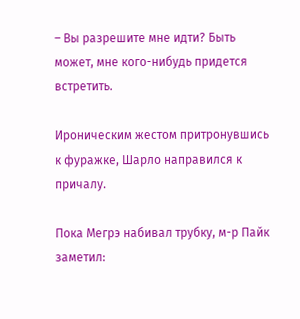– Вы разрешите мне идти? Быть может, мне кого-нибудь придется встретить.

Ироническим жестом притронувшись к фуражке, Шарло направился к причалу.

Пока Мегрэ набивал трубку, м-р Пайк заметил: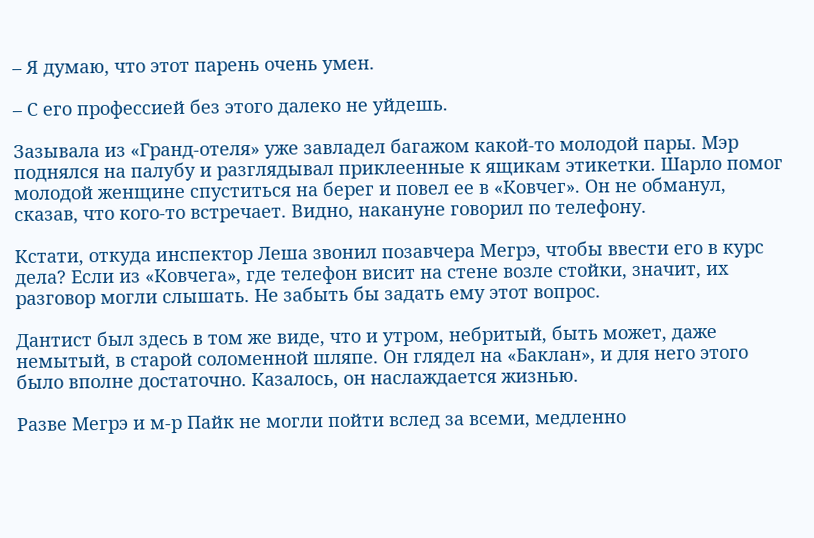– Я думаю, что этот парень очень умен.

– С его профессией без этого далеко не уйдешь.

Зазывала из «Гранд-отеля» уже завладел багажом какой-то молодой пары. Мэр поднялся на палубу и разглядывал приклеенные к ящикам этикетки. Шарло помог молодой женщине спуститься на берег и повел ее в «Ковчег». Он не обманул, сказав, что кого-то встречает. Видно, накануне говорил по телефону.

Кстати, откуда инспектор Леша звонил позавчера Мегрэ, чтобы ввести его в курс дела? Если из «Ковчега», где телефон висит на стене возле стойки, значит, их разговор могли слышать. Не забыть бы задать ему этот вопрос.

Дантист был здесь в том же виде, что и утром, небритый, быть может, даже немытый, в старой соломенной шляпе. Он глядел на «Баклан», и для него этого было вполне достаточно. Казалось, он наслаждается жизнью.

Разве Мегрэ и м-р Пайк не могли пойти вслед за всеми, медленно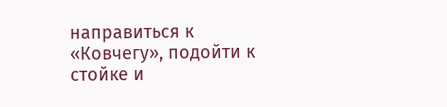направиться к «Ковчегу», подойти к стойке и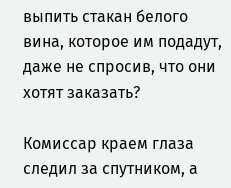выпить стакан белого вина, которое им подадут, даже не спросив, что они хотят заказать?

Комиссар краем глаза следил за спутником, а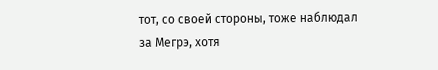тот, со своей стороны, тоже наблюдал за Мегрэ, хотя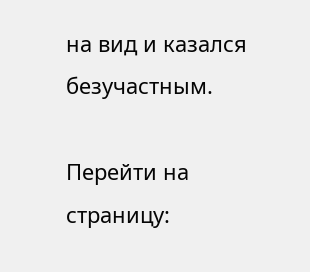на вид и казался безучастным.

Перейти на страницу: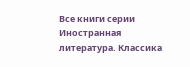Все книги серии Иностранная литература. Классика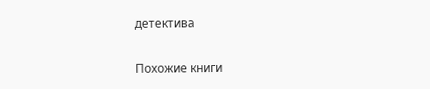детектива

Похожие книги